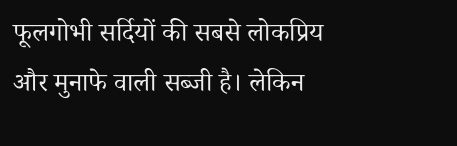फूलगोभी सर्दियों की सबसे लोकप्रिय और मुनाफे वाली सब्जी है। लेकिन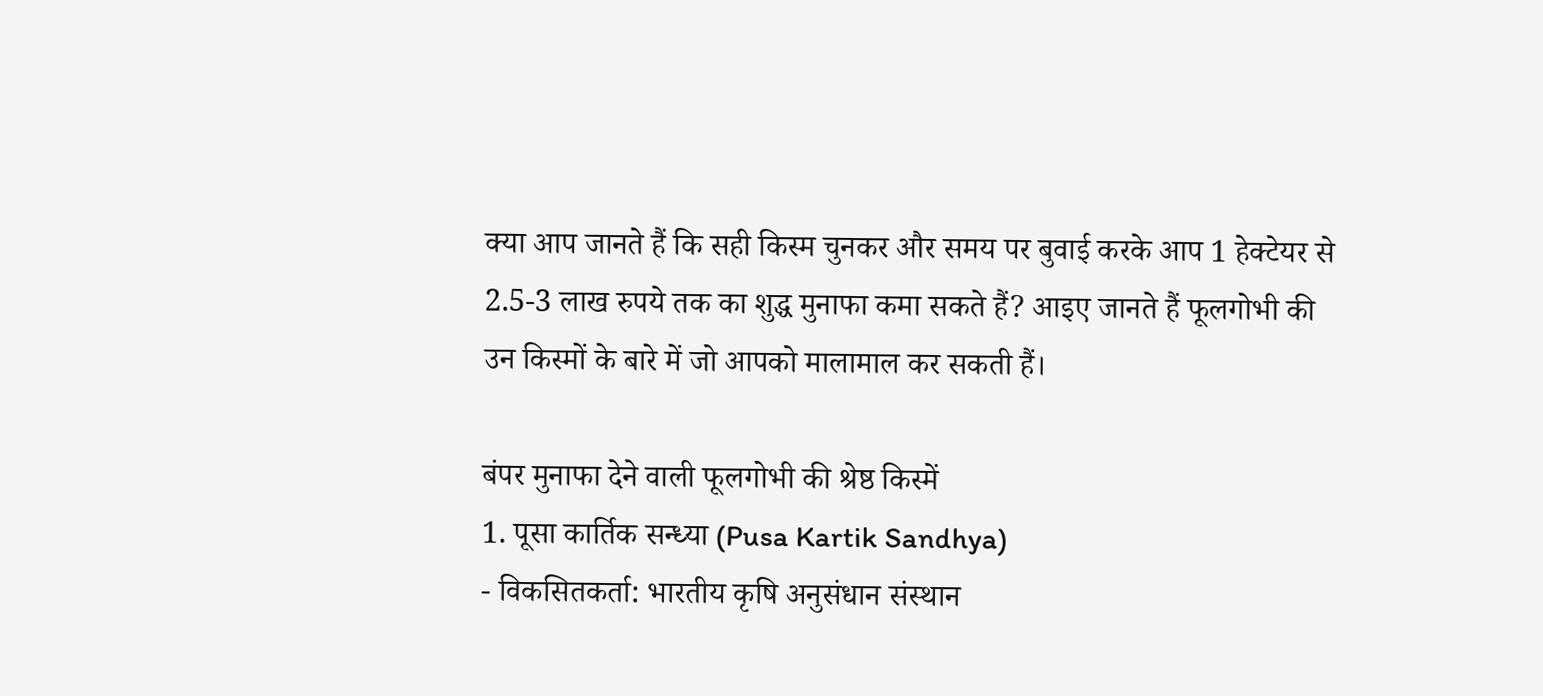क्या आप जानते हैं कि सही किस्म चुनकर और समय पर बुवाई करके आप 1 हेक्टेयर से 2.5-3 लाख रुपये तक का शुद्ध मुनाफा कमा सकते हैं? आइए जानते हैं फूलगोभी की उन किस्मों के बारे में जो आपको मालामाल कर सकती हैं।

बंपर मुनाफा देने वाली फूलगोभी की श्रेष्ठ किस्में
1. पूसा कार्तिक सन्ध्या (Pusa Kartik Sandhya)
- विकसितकर्ता: भारतीय कृषि अनुसंधान संस्थान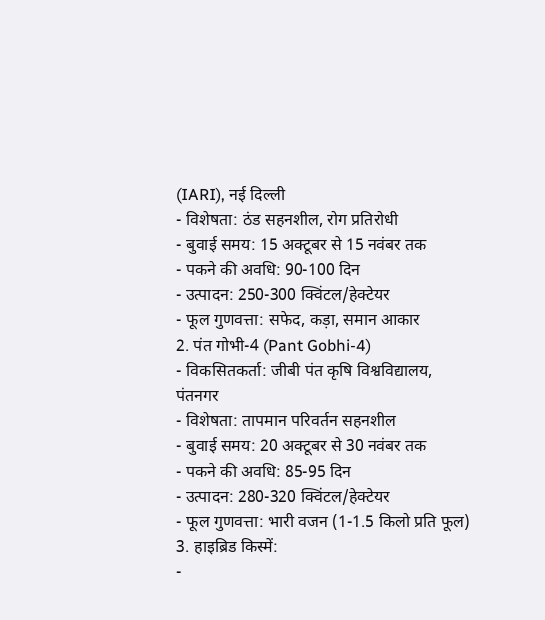(IARI), नई दिल्ली
- विशेषता: ठंड सहनशील, रोग प्रतिरोधी
- बुवाई समय: 15 अक्टूबर से 15 नवंबर तक
- पकने की अवधि: 90-100 दिन
- उत्पादन: 250-300 क्विंटल/हेक्टेयर
- फूल गुणवत्ता: सफेद, कड़ा, समान आकार
2. पंत गोभी-4 (Pant Gobhi-4)
- विकसितकर्ता: जीबी पंत कृषि विश्वविद्यालय, पंतनगर
- विशेषता: तापमान परिवर्तन सहनशील
- बुवाई समय: 20 अक्टूबर से 30 नवंबर तक
- पकने की अवधि: 85-95 दिन
- उत्पादन: 280-320 क्विंटल/हेक्टेयर
- फूल गुणवत्ता: भारी वजन (1-1.5 किलो प्रति फूल)
3. हाइब्रिड किस्में:
-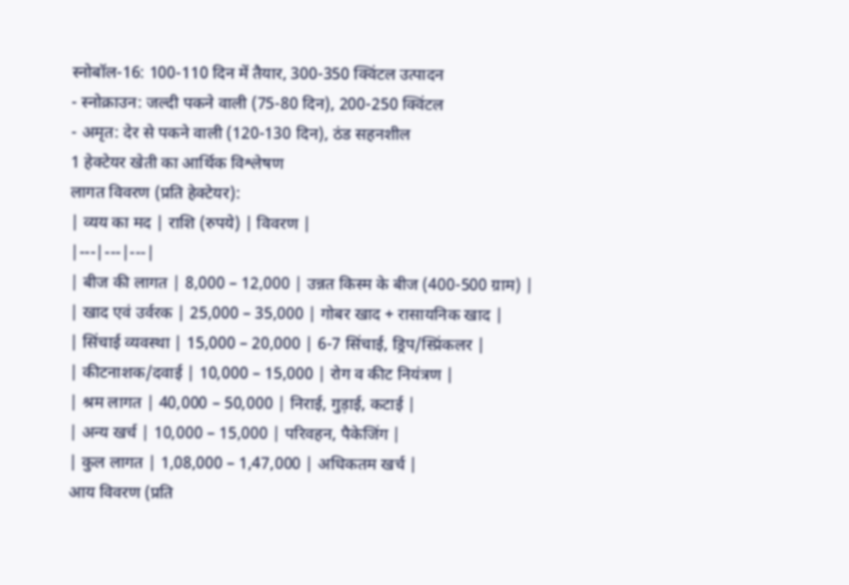स्नोबॉल-16: 100-110 दिन में तैयार, 300-350 क्विंटल उत्पादन
- स्नोक्राउन: जल्दी पकने वाली (75-80 दिन), 200-250 क्विंटल
- अमृत: देर से पकने वाली (120-130 दिन), ठंड सहनशील
1 हेक्टेयर खेती का आर्थिक विश्लेषण
लागत विवरण (प्रति हेक्टेयर):
| व्यय का मद | राशि (रुपये) | विवरण |
|---|---|---|
| बीज की लागत | 8,000 – 12,000 | उन्नत किस्म के बीज (400-500 ग्राम) |
| खाद एवं उर्वरक | 25,000 – 35,000 | गोबर खाद + रासायनिक खाद |
| सिंचाई व्यवस्था | 15,000 – 20,000 | 6-7 सिंचाई, ड्रिप/स्प्रिंकलर |
| कीटनाशक/दवाई | 10,000 – 15,000 | रोग व कीट नियंत्रण |
| श्रम लागत | 40,000 – 50,000 | निराई, गुड़ाई, कटाई |
| अन्य खर्च | 10,000 – 15,000 | परिवहन, पैकेजिंग |
| कुल लागत | 1,08,000 – 1,47,000 | अधिकतम खर्च |
आय विवरण (प्रति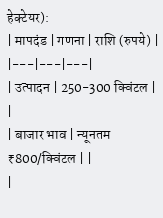हेक्टेयर):
| मापदंड | गणना | राशि (रुपये) |
|---|---|---|
| उत्पादन | 250-300 क्विंटल | |
| बाजार भाव | न्यूनतम ₹800/क्विंटल | |
|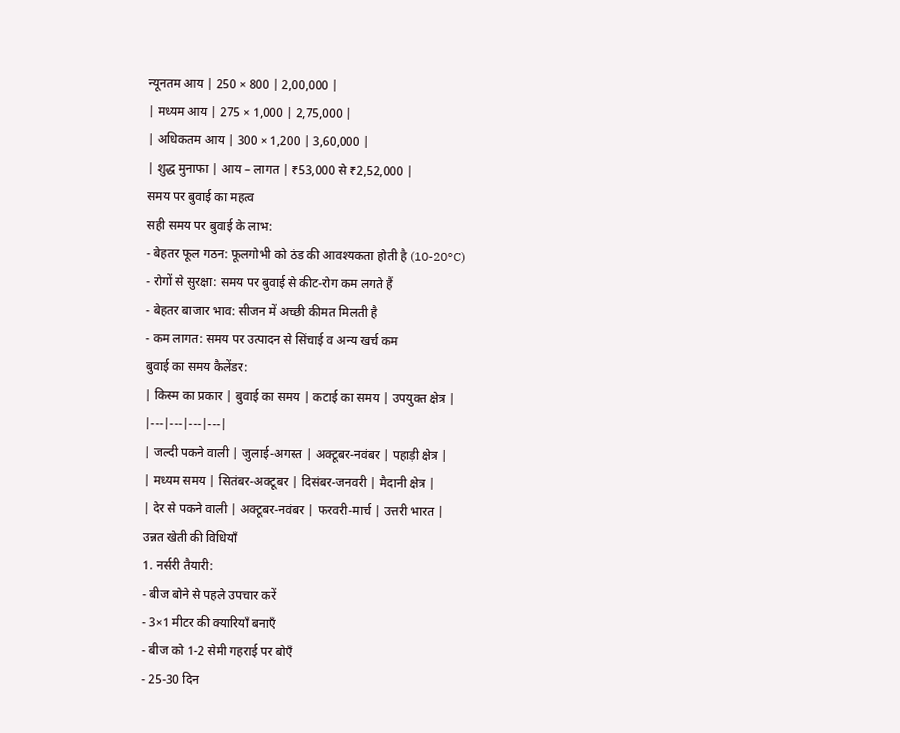न्यूनतम आय | 250 × 800 | 2,00,000 |
| मध्यम आय | 275 × 1,000 | 2,75,000 |
| अधिकतम आय | 300 × 1,200 | 3,60,000 |
| शुद्ध मुनाफा | आय – लागत | ₹53,000 से ₹2,52,000 |
समय पर बुवाई का महत्व
सही समय पर बुवाई के लाभ:
- बेहतर फूल गठन: फूलगोभी को ठंड की आवश्यकता होती है (10-20°C)
- रोगों से सुरक्षा: समय पर बुवाई से कीट-रोग कम लगते हैं
- बेहतर बाजार भाव: सीजन में अच्छी कीमत मिलती है
- कम लागत: समय पर उत्पादन से सिंचाई व अन्य खर्च कम
बुवाई का समय कैलेंडर:
| किस्म का प्रकार | बुवाई का समय | कटाई का समय | उपयुक्त क्षेत्र |
|---|---|---|---|
| जल्दी पकने वाली | जुलाई-अगस्त | अक्टूबर-नवंबर | पहाड़ी क्षेत्र |
| मध्यम समय | सितंबर-अक्टूबर | दिसंबर-जनवरी | मैदानी क्षेत्र |
| देर से पकने वाली | अक्टूबर-नवंबर | फरवरी-मार्च | उत्तरी भारत |
उन्नत खेती की विधियाँ
1. नर्सरी तैयारी:
- बीज बोने से पहले उपचार करें
- 3×1 मीटर की क्यारियाँ बनाएँ
- बीज को 1-2 सेमी गहराई पर बोएँ
- 25-30 दिन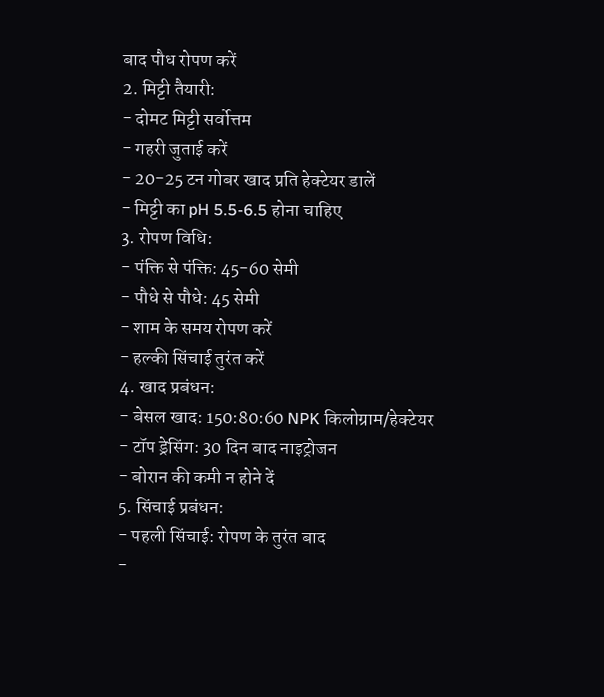बाद पौध रोपण करें
2. मिट्टी तैयारी:
- दोमट मिट्टी सर्वोत्तम
- गहरी जुताई करें
- 20-25 टन गोबर खाद प्रति हेक्टेयर डालें
- मिट्टी का pH 5.5-6.5 होना चाहिए
3. रोपण विधि:
- पंक्ति से पंक्ति: 45-60 सेमी
- पौधे से पौधे: 45 सेमी
- शाम के समय रोपण करें
- हल्की सिंचाई तुरंत करें
4. खाद प्रबंधन:
- बेसल खाद: 150:80:60 NPK किलोग्राम/हेक्टेयर
- टॉप ड्रेसिंग: 30 दिन बाद नाइट्रोजन
- बोरान की कमी न होने दें
5. सिंचाई प्रबंधन:
- पहली सिंचाई: रोपण के तुरंत बाद
-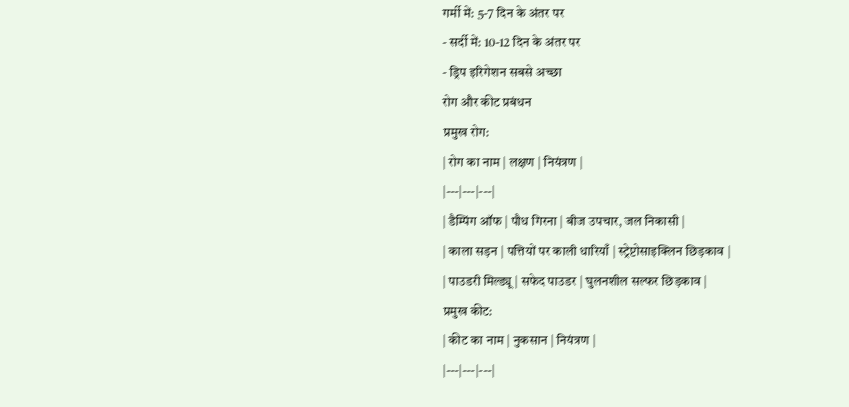गर्मी में: 5-7 दिन के अंतर पर
- सर्दी में: 10-12 दिन के अंतर पर
- ड्रिप इरिगेशन सबसे अच्छा
रोग और कीट प्रबंधन
प्रमुख रोग:
| रोग का नाम | लक्षण | नियंत्रण |
|---|---|---|
| डैम्पिंग ऑफ | पौध गिरना | बीज उपचार, जल निकासी |
| काला सड़न | पत्तियों पर काली धारियाँ | स्ट्रेप्टोसाइक्लिन छिड़काव |
| पाउडरी मिल्ड्यू | सफेद पाउडर | घुलनशील सल्फर छिड़काव |
प्रमुख कीट:
| कीट का नाम | नुकसान | नियंत्रण |
|---|---|---|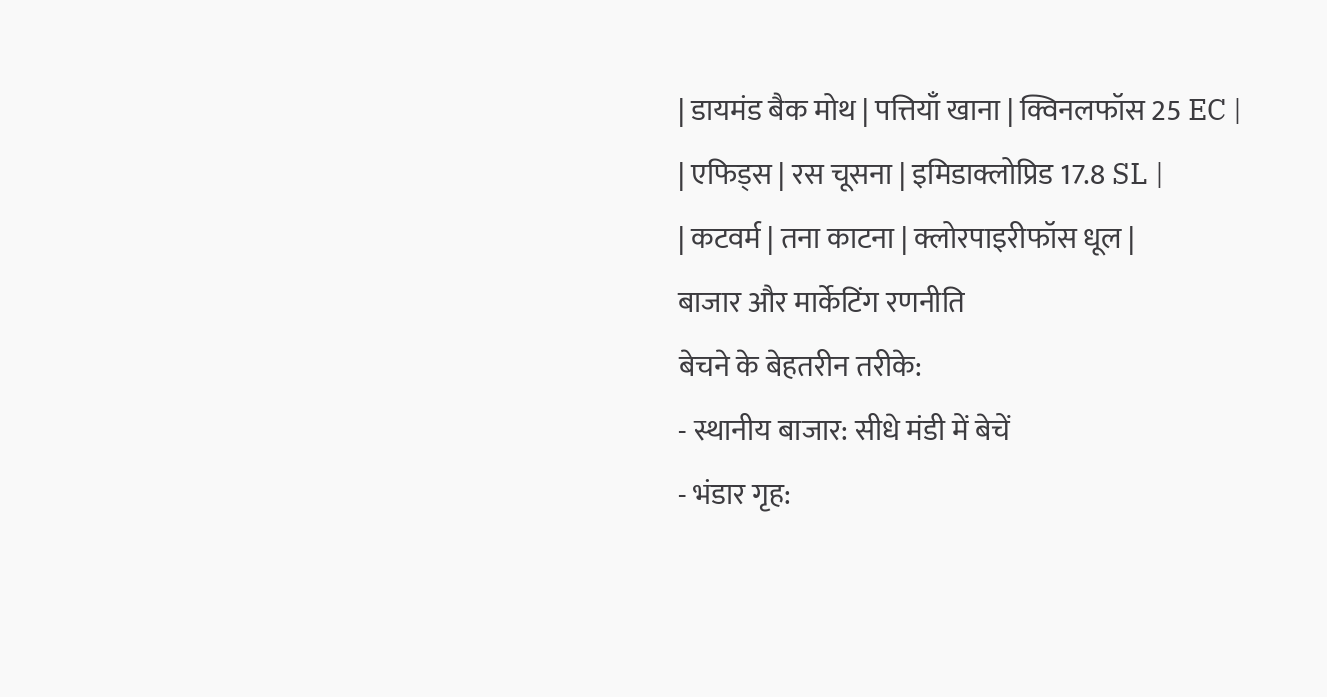| डायमंड बैक मोथ | पत्तियाँ खाना | क्विनलफॉस 25 EC |
| एफिड्स | रस चूसना | इमिडाक्लोप्रिड 17.8 SL |
| कटवर्म | तना काटना | क्लोरपाइरीफॉस धूल |
बाजार और मार्केटिंग रणनीति
बेचने के बेहतरीन तरीके:
- स्थानीय बाजार: सीधे मंडी में बेचें
- भंडार गृह: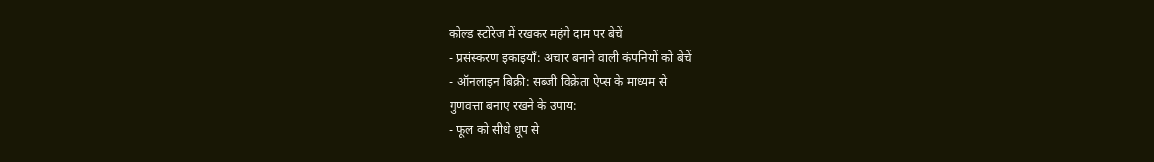कोल्ड स्टोरेज में रखकर महंगे दाम पर बेचें
- प्रसंस्करण इकाइयाँ: अचार बनाने वाली कंपनियों को बेचें
- ऑनलाइन बिक्री: सब्जी विक्रेता ऐप्स के माध्यम से
गुणवत्ता बनाए रखने के उपाय:
- फूल को सीधे धूप से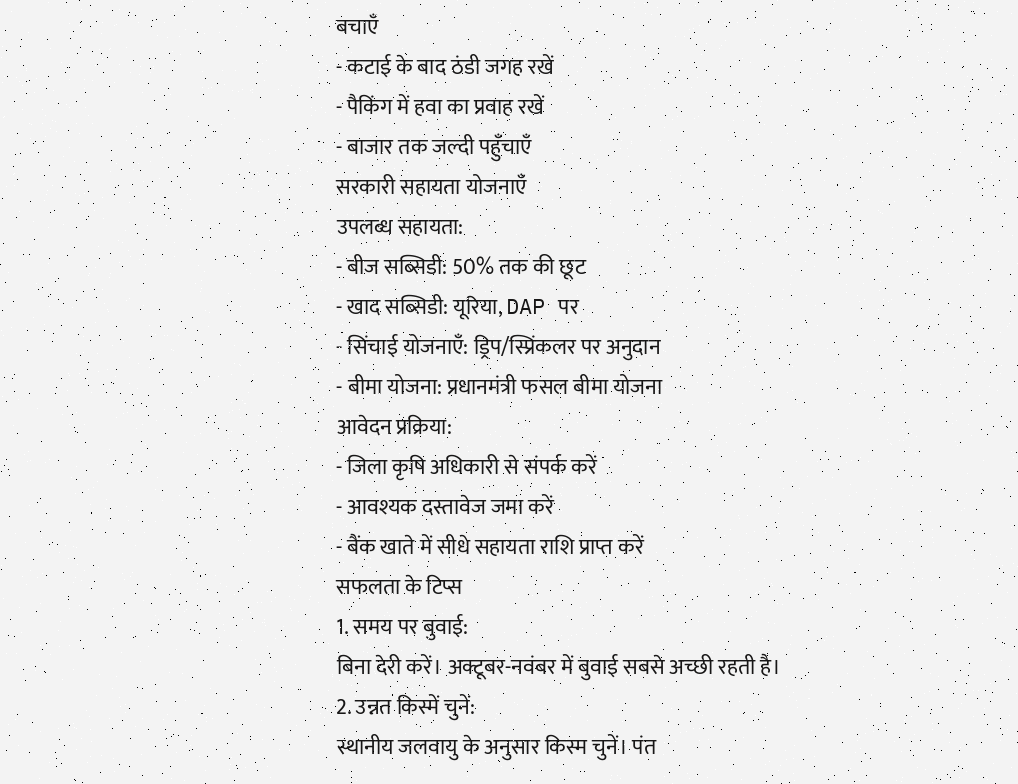बचाएँ
- कटाई के बाद ठंडी जगह रखें
- पैकिंग में हवा का प्रवाह रखें
- बाजार तक जल्दी पहुँचाएँ
सरकारी सहायता योजनाएँ
उपलब्ध सहायता:
- बीज सब्सिडी: 50% तक की छूट
- खाद सब्सिडी: यूरिया, DAP पर
- सिंचाई योजनाएँ: ड्रिप/स्प्रिंकलर पर अनुदान
- बीमा योजना: प्रधानमंत्री फसल बीमा योजना
आवेदन प्रक्रिया:
- जिला कृषि अधिकारी से संपर्क करें
- आवश्यक दस्तावेज जमा करें
- बैंक खाते में सीधे सहायता राशि प्राप्त करें
सफलता के टिप्स
1. समय पर बुवाई:
बिना देरी करें। अक्टूबर-नवंबर में बुवाई सबसे अच्छी रहती है।
2. उन्नत किस्में चुनें:
स्थानीय जलवायु के अनुसार किस्म चुनें। पंत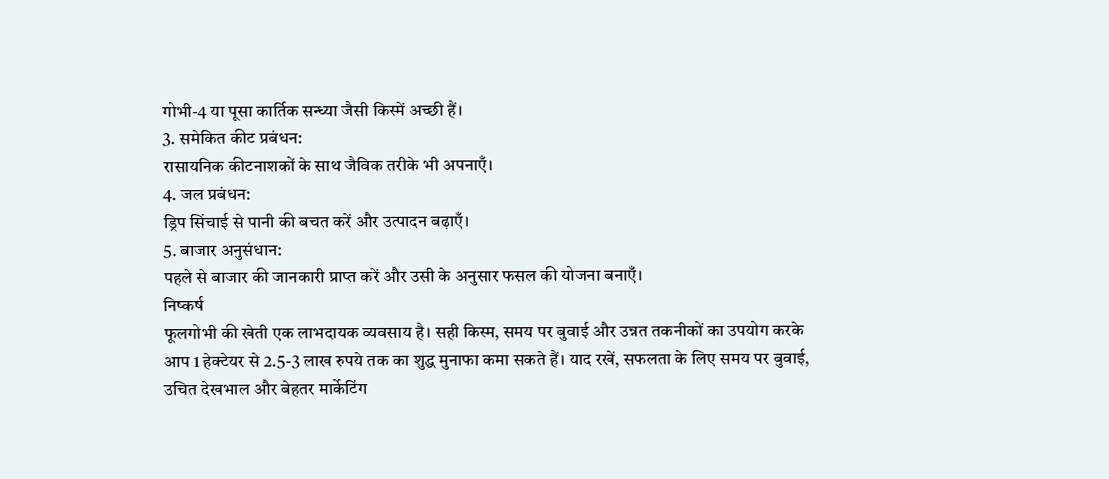गोभी-4 या पूसा कार्तिक सन्ध्या जैसी किस्में अच्छी हैं।
3. समेकित कीट प्रबंधन:
रासायनिक कीटनाशकों के साथ जैविक तरीके भी अपनाएँ।
4. जल प्रबंधन:
ड्रिप सिंचाई से पानी की बचत करें और उत्पादन बढ़ाएँ।
5. बाजार अनुसंधान:
पहले से बाजार की जानकारी प्राप्त करें और उसी के अनुसार फसल की योजना बनाएँ।
निष्कर्ष
फूलगोभी की खेती एक लाभदायक व्यवसाय है। सही किस्म, समय पर बुवाई और उन्नत तकनीकों का उपयोग करके आप 1 हेक्टेयर से 2.5-3 लाख रुपये तक का शुद्ध मुनाफा कमा सकते हैं। याद रखें, सफलता के लिए समय पर बुवाई, उचित देखभाल और बेहतर मार्केटिंग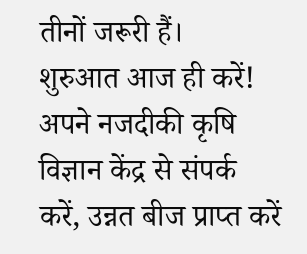तीनों जरूरी हैं।
शुरुआत आज ही करें! अपने नजदीकी कृषि विज्ञान केंद्र से संपर्क करें, उन्नत बीज प्राप्त करें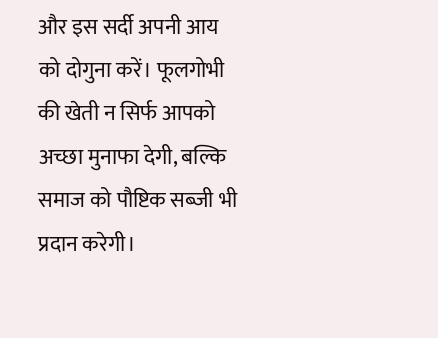और इस सर्दी अपनी आय को दोगुना करें। फूलगोभी की खेती न सिर्फ आपको अच्छा मुनाफा देगी, बल्कि समाज को पौष्टिक सब्जी भी प्रदान करेगी।